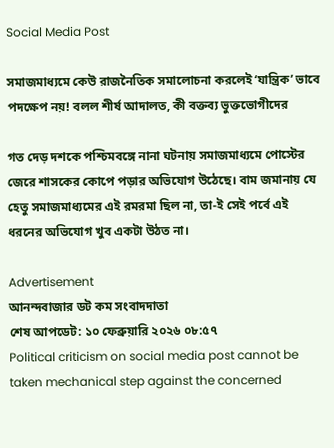Social Media Post

সমাজমাধ্যমে কেউ রাজনৈতিক সমালোচনা করলেই ‘যান্ত্রিক’ ভাবে পদক্ষেপ নয়! বলল শীর্ষ আদালত, কী বক্তব্য ভুক্তভোগীদের

গত দেড় দশকে পশ্চিমবঙ্গে নানা ঘটনায় সমাজমাধ্যমে পোস্টের জেরে শাসকের কোপে পড়ার অভিযোগ উঠেছে। বাম জমানায় যে হেতু সমাজমাধ্যমের এই রমরমা ছিল না, তা-ই সেই পর্বে এই ধরনের অভিযোগ খুব একটা উঠত না।

Advertisement
আনন্দবাজার ডট কম সংবাদদাতা
শেষ আপডেট: ১০ ফেব্রুয়ারি ২০২৬ ০৮:৫৭
Political criticism on social media post cannot be taken mechanical step against the concerned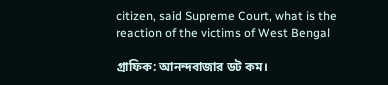citizen, said Supreme Court, what is the reaction of the victims of West Bengal

গ্রাফিক: আনন্দবাজার ডট কম।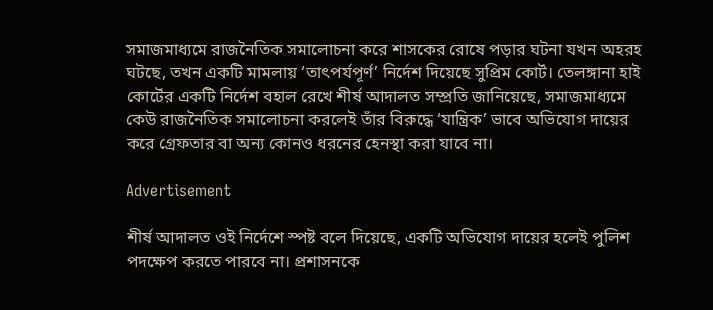সমাজমাধ্যমে রাজনৈতিক সমালোচনা করে শাসকের রোষে পড়ার ঘটনা যখন অহরহ ঘটছে, তখন একটি মামলায় ‘তাৎপর্যপূর্ণ’ নির্দেশ দিয়েছে সুপ্রিম কোর্ট। তেলঙ্গানা হাই কোর্টের একটি নির্দেশ বহাল রেখে শীর্ষ আদালত সম্প্রতি জানিয়েছে, সমাজমাধ্যমে কেউ রাজনৈতিক সমালোচনা করলেই তাঁর বিরুদ্ধে ‘যান্ত্রিক’ ভাবে অভিযোগ দায়ের করে গ্রেফতার বা অন্য কোনও ধরনের হেনস্থা করা যাবে না।

Advertisement

শীর্ষ আদালত ওই নির্দেশে স্পষ্ট বলে দিয়েছে, একটি অভিযোগ দায়ের হলেই পুলিশ পদক্ষেপ করতে পারবে না। প্রশাসনকে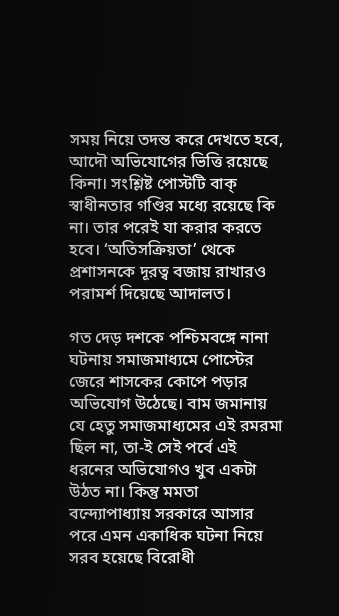সময় নিয়ে তদন্ত করে দেখতে হবে, আদৌ অভিযোগের ভিত্তি রয়েছে কিনা। সংশ্লিষ্ট পোস্টটি বাক‌্ স্বাধীনতার গণ্ডির মধ্যে রয়েছে কি না। তার পরেই যা করার করতে হবে। ‘অতিসক্রিয়তা’ থেকে প্রশাসনকে দূরত্ব বজায় রাখারও পরামর্শ দিয়েছে আদালত।

গত দেড় দশকে পশ্চিমবঙ্গে নানা ঘটনায় সমাজমাধ্যমে পোস্টের জেরে শাসকের কোপে পড়ার অভিযোগ উঠেছে। বাম জমানায় যে হেতু সমাজমাধ্যমের এই রমরমা ছিল না, তা-ই সেই পর্বে এই ধরনের অভিযোগও খুব একটা উঠত না। কিন্তু মমতা বন্দ্যোপাধ্যায় সরকারে আসার পরে এমন একাধিক ঘটনা নিয়ে সরব হয়েছে বিরোধী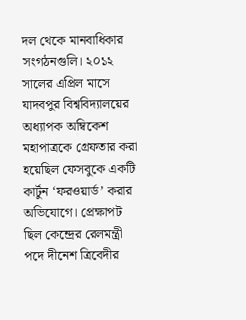দল থেকে মানবাধিকার সংগঠনগুলি। ২০১২ সালের এপ্রিল মাসে যাদবপুর বিশ্ববিদ্যালয়ের অধ্যাপক অম্বিকেশ মহাপাত্রকে গ্রেফতার করা হয়েছিল ফেসবুকে একটি কার্টুন ‘ফরওয়ার্ড’ করার অভিযোগে। প্রেক্ষাপট ছিল কেন্দ্রের রেলমন্ত্রী পদে দীনেশ ত্রিবেদীর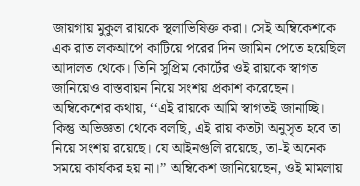জায়গায় মুকুল রায়কে স্থলাভিষিক্ত করা। সেই অম্বিকেশকে এক রাত লকআপে কাটিয়ে পরের দিন জামিন পেতে হয়েছিল আদালত থেকে। তিনি সুপ্রিম কোর্টের ওই রায়কে স্বাগত জানিয়েও বাস্তবায়ন নিয়ে সংশয় প্রকাশ করেছেন। অম্বিকেশের কথায়, ‘‘এই রায়কে আমি স্বাগতই জানাচ্ছি। কিন্তু অভিজ্ঞতা থেকে বলছি, এই রায় কতটা অনুসৃত হবে তা নিয়ে সংশয় রয়েছে। যে আইনগুলি রয়েছে, তা-ই অনেক সময়ে কার্যকর হয় না।’’ অম্বিকেশ জানিয়েছেন, ওই মামলায়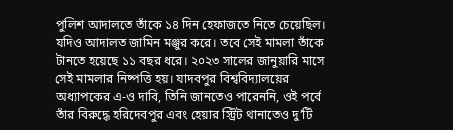পুলিশ আদালতে তাঁকে ১৪ দিন হেফাজতে নিতে চেয়েছিল। যদিও আদালত জামিন মঞ্জুর করে। তবে সেই মামলা তাঁকে টানতে হয়েছে ১১ বছর ধরে। ২০২৩ সালের জানুয়ারি মাসে সেই মামলার নিষ্পত্তি হয়। যাদবপুর বিশ্ববিদ্যালয়ের অধ্যাপকের এ-ও দাবি, তিনি জানতেও পারেননি, ওই পর্বে তাঁর বিরুদ্ধে হরিদেবপুর এবং হেয়ার স্ট্রিট থানাতেও দু’টি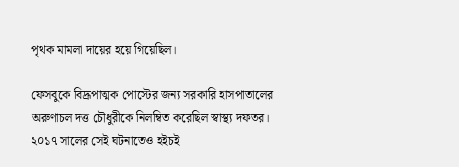পৃথক মামলা দায়ের হয়ে গিয়েছিল।

ফেসবুকে বিদ্রূপাত্মক পোস্টের জন্য সরকারি হাসপাতালের অরুণাচল দত্ত চৌধুরীকে নিলম্বিত করেছিল স্বাস্থ্য দফতর। ২০১৭ সালের সেই ঘটনাতেও হইচই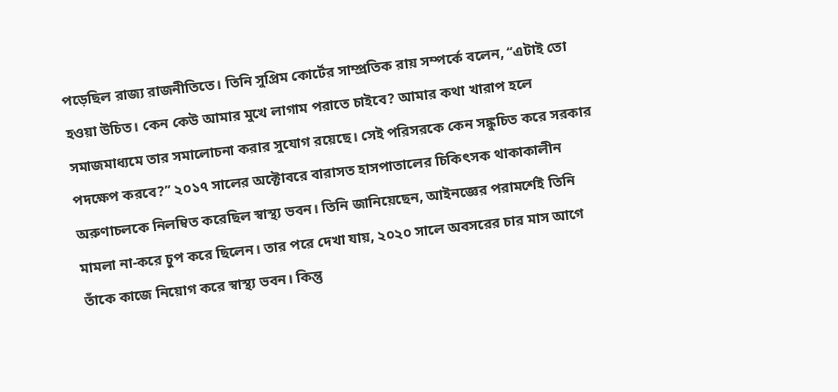পড়েছিল রাজ্য রাজনীতিতে। তিনি সুপ্রিম কোর্টের সাম্প্রতিক রায় সম্পর্কে বলেন, ‘‘এটাই তো হওয়া উচিত। কেন কেউ আমার মুখে লাগাম পরাতে চাইবে? আমার কথা খারাপ হলে সমাজমাধ্যমে তার সমালোচনা করার সুযোগ রয়েছে। সেই পরিসরকে কেন সঙ্কুচিত করে সরকার পদক্ষেপ করবে?’’ ২০১৭ সালের অক্টোবরে বারাসত হাসপাতালের চিকিৎসক থাকাকালীন অরুণাচলকে নিলম্বিত করেছিল স্বাস্থ্য ভবন। তিনি জানিয়েছেন, আইনজ্ঞের পরামর্শেই তিনি মামলা না-করে চুপ করে ছিলেন। তার পরে দেখা যায়, ২০২০ সালে অবসরের চার মাস আগে তাঁকে কাজে নিয়োগ করে স্বাস্থ্য ভবন। কিন্তু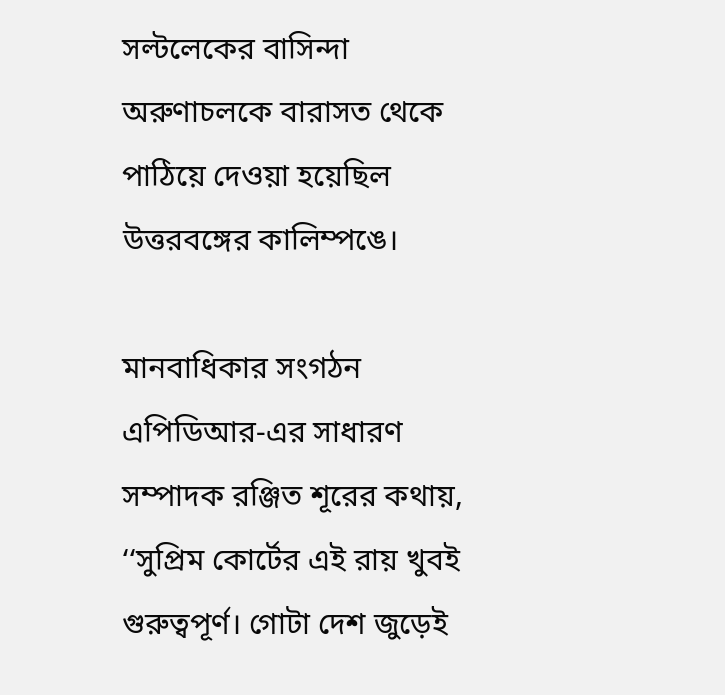সল্টলেকের বাসিন্দা অরুণাচলকে বারাসত থেকে পাঠিয়ে দেওয়া হয়েছিল উত্তরবঙ্গের কালিম্পঙে।

মানবাধিকার সংগঠন এপিডিআর-এর সাধারণ সম্পাদক রঞ্জিত শূরের কথায়, ‘‘সুপ্রিম কোর্টের এই রায় খুবই গুরুত্বপূর্ণ। গোটা দেশ জুড়েই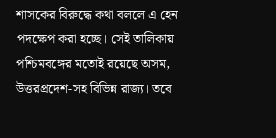শাসকের বিরুদ্ধে কথা বললে এ হেন পদক্ষেপ করা হচ্ছে। সেই তালিকায় পশ্চিমবঙ্গের মতোই রয়েছে অসম, উত্তরপ্রদেশ-সহ বিভিন্ন রাজ্য। তবে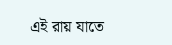এই রায় যাতে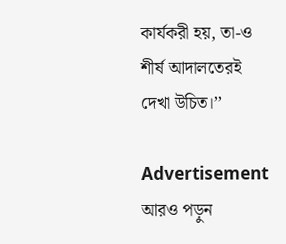কার্যকরী হয়, তা-ও শীর্ষ আদালতেরই দেখা উচিত।’’

Advertisement
আরও পড়ুন